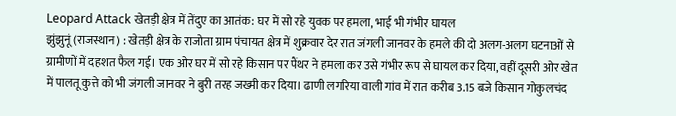Leopard Attack खेतड़ी क्षेत्र में तेंदुए का आतंक: घर में सो रहे युवक पर हमला, भाई भी गंभीर घायल
झुंझुनूं (राजस्थान) : खेतड़ी क्षेत्र के राजोता ग्राम पंचायत क्षेत्र में शुक्रवार देर रात जंगली जानवर के हमले की दो अलग-अलग घटनाओं से ग्रामीणों में दहशत फैल गई। एक ओर घर में सो रहे किसान पर पैंथर ने हमला कर उसे गंभीर रूप से घायल कर दिया, वहीं दूसरी ओर खेत में पालतू कुत्ते को भी जंगली जानवर ने बुरी तरह जख्मी कर दिया। ढाणी लगरिया वाली गांव में रात करीब 3.15 बजे किसान गोकुलचंद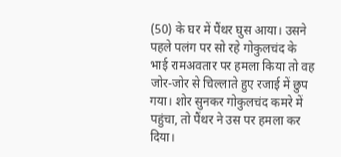(50) के घर में पैंथर घुस आया। उसने पहले पलंग पर सो रहे गोकुलचंद के भाई रामअवतार पर हमला किया तो वह जोर-जोर से चिल्लाते हुए रजाई में छुप गया। शोर सुनकर गोकुलचंद कमरे में पहुंचा, तो पैंथर ने उस पर हमला कर दिया।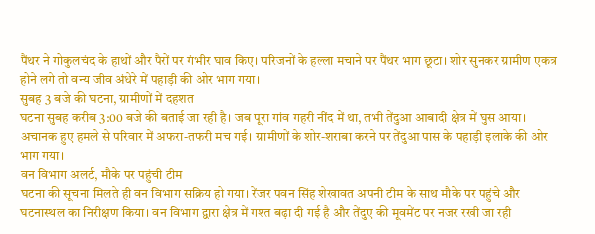पैंथर ने गोकुलचंद के हाथों और पैरों पर गंभीर घाव किए। परिजनों के हल्ला मचाने पर पैंथर भाग छूटा। शोर सुनकर ग्रामीण एकत्र होने लगे तो वन्य जीव अंधेरे में पहाड़ी की ओर भाग गया।
सुबह 3 बजे की घटना, ग्रामीणों में दहशत
घटना सुबह करीब 3:00 बजे की बताई जा रही है। जब पूरा गांव गहरी नींद में था, तभी तेंदुआ आबादी क्षेत्र में घुस आया। अचानक हुए हमले से परिवार में अफरा-तफरी मच गई। ग्रामीणों के शोर-शराबा करने पर तेंदुआ पास के पहाड़ी इलाके की ओर भाग गया।
वन विभाग अलर्ट, मौके पर पहुंची टीम
घटना की सूचना मिलते ही वन विभाग सक्रिय हो गया। रेंजर पवन सिंह शेखावत अपनी टीम के साथ मौके पर पहुंचे और घटनास्थल का निरीक्षण किया। वन विभाग द्वारा क्षेत्र में गश्त बढ़ा दी गई है और तेंदुए की मूवमेंट पर नजर रखी जा रही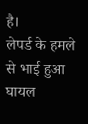है।
लेपर्ड के हमले से भाई हुआ घायल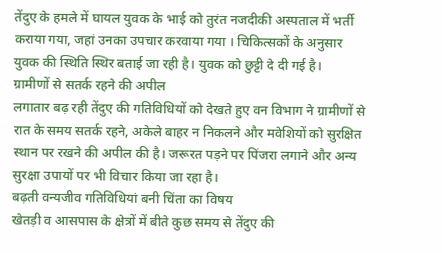तेंदुए के हमले में घायल युवक के भाई को तुरंत नजदीकी अस्पताल में भर्ती कराया गया, जहां उनका उपचार करवाया गया । चिकित्सकों के अनुसार युवक की स्थिति स्थिर बताई जा रही है। युवक को छुट्टी दे दी गई है।
ग्रामीणों से सतर्क रहने की अपील
लगातार बढ़ रही तेंदुए की गतिविधियों को देखते हुए वन विभाग ने ग्रामीणों से रात के समय सतर्क रहने, अकेले बाहर न निकलने और मवेशियों को सुरक्षित स्थान पर रखने की अपील की है। जरूरत पड़ने पर पिंजरा लगाने और अन्य सुरक्षा उपायों पर भी विचार किया जा रहा है।
बढ़ती वन्यजीव गतिविधियां बनी चिंता का विषय
खेतड़ी व आसपास के क्षेत्रों में बीते कुछ समय से तेंदुए की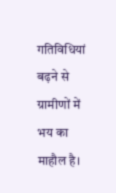गतिविधियां बढ़ने से ग्रामीणों में भय का माहौल है।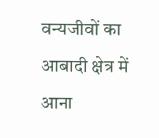वन्यजीवों का आबादी क्षेत्र में आना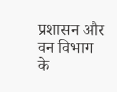प्रशासन और वन विभाग के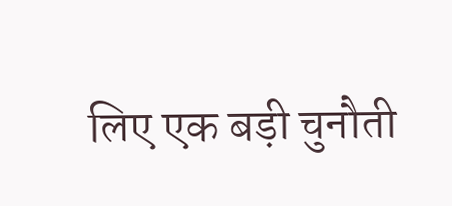लिए एक बड़ी चुनौती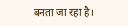बनता जा रहा है।